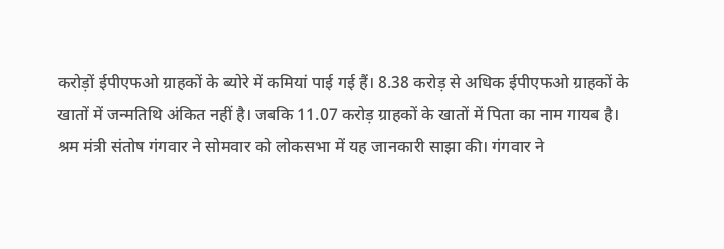करोड़ों ईपीएफओ ग्राहकों के ब्योरे में कमियां पाई गई हैं। 8.38 करोड़ से अधिक ईपीएफओ ग्राहकों के खातों में जन्मतिथि अंकित नहीं है। जबकि 11.07 करोड़ ग्राहकों के खातों में पिता का नाम गायब है।
श्रम मंत्री संतोष गंगवार ने सोमवार को लोकसभा में यह जानकारी साझा की। गंगवार ने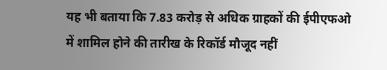यह भी बताया कि 7.83 करोड़ से अधिक ग्राहकों की ईपीएफओ में शामिल होने की तारीख के रिकॉर्ड मौजूद नहीं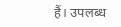हैं। उपलब्ध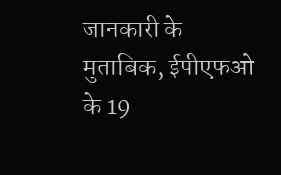जानकारी के मुताबिक, ईपीएफओ के 19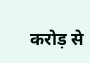करोड़ से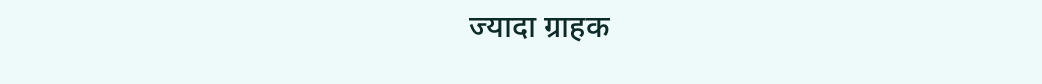ज्यादा ग्राहक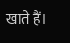खाते हैं।